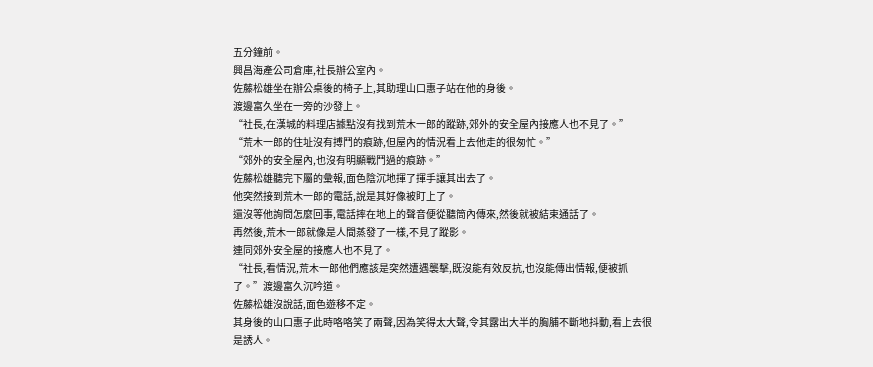五分鐘前。
興昌海產公司倉庫,社長辦公室內。
佐藤松雄坐在辦公桌後的椅子上,其助理山口惠子站在他的身後。
渡邊富久坐在一旁的沙發上。
“社長,在漢城的料理店據點沒有找到荒木一郎的蹤跡,郊外的安全屋內接應人也不見了。”
“荒木一郎的住址沒有搏鬥的痕跡,但屋內的情況看上去他走的很匆忙。”
“郊外的安全屋內,也沒有明顯戰鬥過的痕跡。”
佐藤松雄聽完下屬的彙報,面色陰沉地揮了揮手讓其出去了。
他突然接到荒木一郎的電話,說是其好像被盯上了。
還沒等他詢問怎麼回事,電話摔在地上的聲音便從聽筒內傳來,然後就被結束通話了。
再然後,荒木一郎就像是人間蒸發了一樣,不見了蹤影。
連同郊外安全屋的接應人也不見了。
“社長,看情況,荒木一郎他們應該是突然遭遇襲擊,既沒能有效反抗,也沒能傳出情報,便被抓了。”渡邊富久沉吟道。
佐藤松雄沒說話,面色遊移不定。
其身後的山口惠子此時咯咯笑了兩聲,因為笑得太大聲,令其露出大半的胸脯不斷地抖動,看上去很是誘人。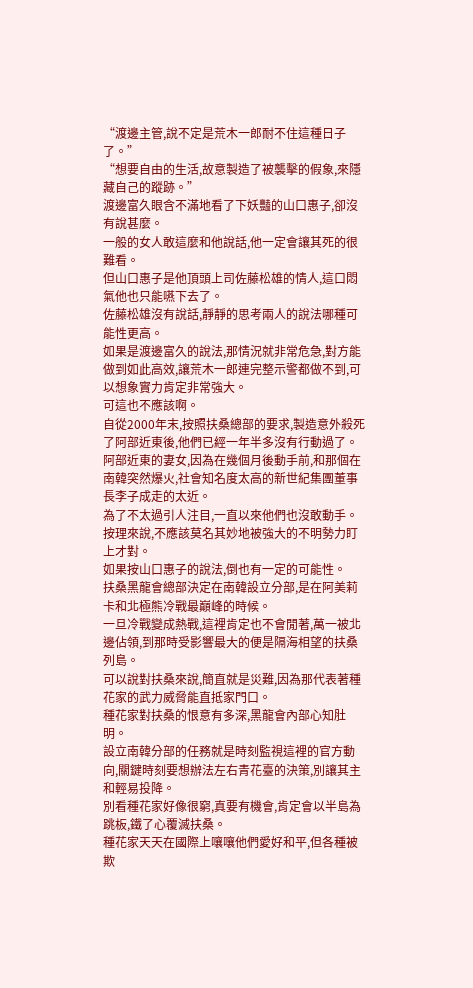“渡邊主管,說不定是荒木一郎耐不住這種日子了。”
“想要自由的生活,故意製造了被襲擊的假象,來隱藏自己的蹤跡。”
渡邊富久眼含不滿地看了下妖豔的山口惠子,卻沒有說甚麼。
一般的女人敢這麼和他說話,他一定會讓其死的很難看。
但山口惠子是他頂頭上司佐藤松雄的情人,這口悶氣他也只能嚥下去了。
佐藤松雄沒有說話,靜靜的思考兩人的說法哪種可能性更高。
如果是渡邊富久的說法,那情況就非常危急,對方能做到如此高效,讓荒木一郎連完整示警都做不到,可以想象實力肯定非常強大。
可這也不應該啊。
自從2000年末,按照扶桑總部的要求,製造意外殺死了阿部近東後,他們已經一年半多沒有行動過了。
阿部近東的妻女,因為在幾個月後動手前,和那個在南韓突然爆火,社會知名度太高的新世紀集團董事長李子成走的太近。
為了不太過引人注目,一直以來他們也沒敢動手。
按理來說,不應該莫名其妙地被強大的不明勢力盯上才對。
如果按山口惠子的說法,倒也有一定的可能性。
扶桑黑龍會總部決定在南韓設立分部,是在阿美莉卡和北極熊冷戰最巔峰的時候。
一旦冷戰變成熱戰,這裡肯定也不會閒著,萬一被北邊佔領,到那時受影響最大的便是隔海相望的扶桑列島。
可以說對扶桑來說,簡直就是災難,因為那代表著種花家的武力威脅能直抵家門口。
種花家對扶桑的恨意有多深,黑龍會內部心知肚明。
設立南韓分部的任務就是時刻監視這裡的官方動向,關鍵時刻要想辦法左右青花臺的決策,別讓其主和輕易投降。
別看種花家好像很窮,真要有機會,肯定會以半島為跳板,鐵了心覆滅扶桑。
種花家天天在國際上嚷嚷他們愛好和平,但各種被欺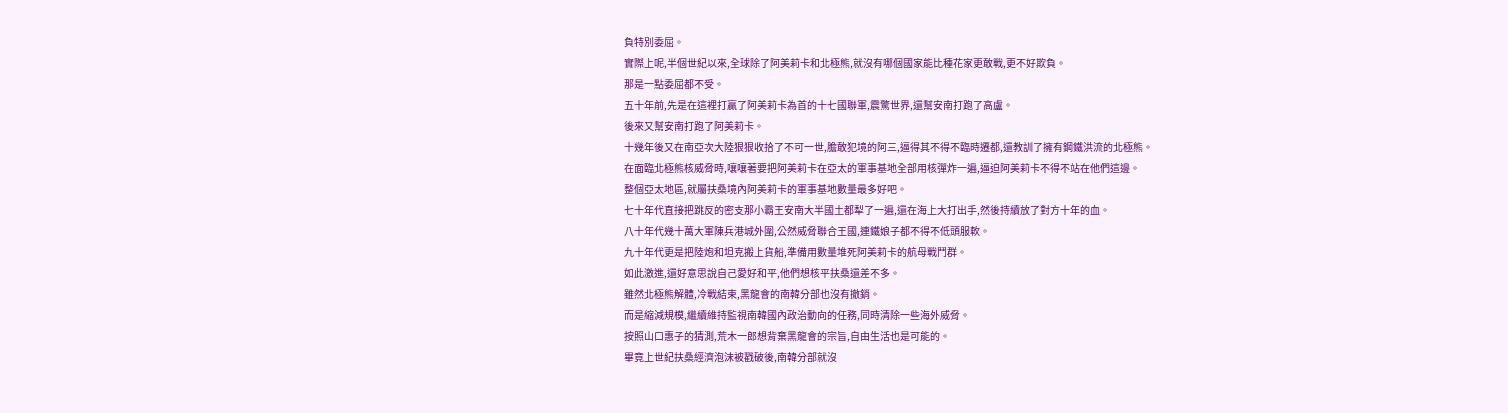負特別委屈。
實際上呢,半個世紀以來,全球除了阿美莉卡和北極熊,就沒有哪個國家能比種花家更敢戰,更不好欺負。
那是一點委屈都不受。
五十年前,先是在這裡打贏了阿美莉卡為首的十七國聯軍,震驚世界,還幫安南打跑了高盧。
後來又幫安南打跑了阿美莉卡。
十幾年後又在南亞次大陸狠狠收拾了不可一世,膽敢犯境的阿三,逼得其不得不臨時遷都,還教訓了擁有鋼鐵洪流的北極熊。
在面臨北極熊核威脅時,嚷嚷著要把阿美莉卡在亞太的軍事基地全部用核彈炸一遍,逼迫阿美莉卡不得不站在他們這邊。
整個亞太地區,就屬扶桑境內阿美莉卡的軍事基地數量最多好吧。
七十年代直接把跳反的密支那小霸王安南大半國土都犁了一遍,還在海上大打出手,然後持續放了對方十年的血。
八十年代幾十萬大軍陳兵港城外圍,公然威脅聯合王國,連鐵娘子都不得不低頭服軟。
九十年代更是把陸炮和坦克搬上貨船,準備用數量堆死阿美莉卡的航母戰鬥群。
如此激進,還好意思說自己愛好和平,他們想核平扶桑還差不多。
雖然北極熊解體,冷戰結束,黑龍會的南韓分部也沒有撤銷。
而是縮減規模,繼續維持監視南韓國內政治動向的任務,同時清除一些海外威脅。
按照山口惠子的猜測,荒木一郎想背棄黑龍會的宗旨,自由生活也是可能的。
畢竟上世紀扶桑經濟泡沫被戳破後,南韓分部就沒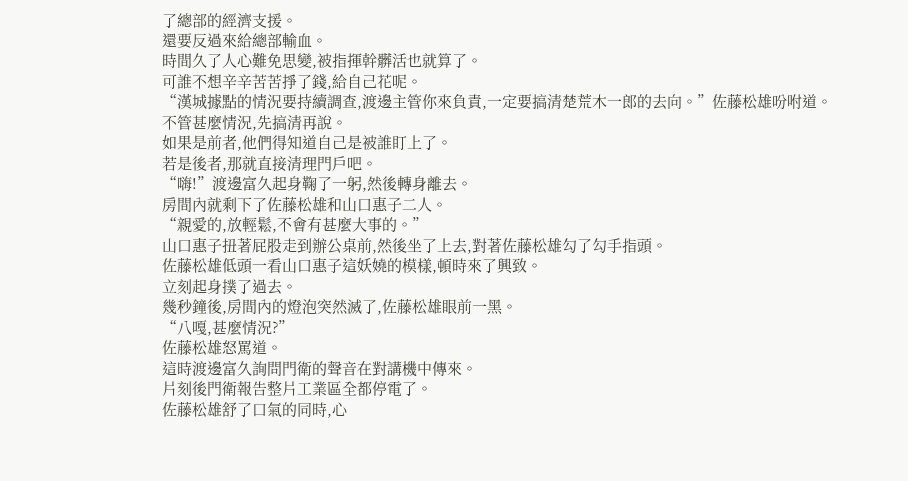了總部的經濟支援。
還要反過來給總部輸血。
時間久了人心難免思變,被指揮幹髒活也就算了。
可誰不想辛辛苦苦掙了錢,給自己花呢。
“漢城據點的情況要持續調查,渡邊主管你來負責,一定要搞清楚荒木一郎的去向。”佐藤松雄吩咐道。
不管甚麼情況,先搞清再說。
如果是前者,他們得知道自己是被誰盯上了。
若是後者,那就直接清理門戶吧。
“嗨!”渡邊富久起身鞠了一躬,然後轉身離去。
房間內就剩下了佐藤松雄和山口惠子二人。
“親愛的,放輕鬆,不會有甚麼大事的。”
山口惠子扭著屁股走到辦公桌前,然後坐了上去,對著佐藤松雄勾了勾手指頭。
佐藤松雄低頭一看山口惠子這妖嬈的模樣,頓時來了興致。
立刻起身撲了過去。
幾秒鐘後,房間內的燈泡突然滅了,佐藤松雄眼前一黑。
“八嘎,甚麼情況?”
佐藤松雄怒罵道。
這時渡邊富久詢問門衛的聲音在對講機中傳來。
片刻後門衛報告整片工業區全都停電了。
佐藤松雄舒了口氣的同時,心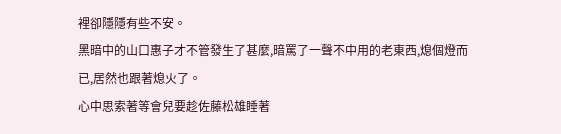裡卻隱隱有些不安。
黑暗中的山口惠子才不管發生了甚麼,暗罵了一聲不中用的老東西,熄個燈而已,居然也跟著熄火了。
心中思索著等會兒要趁佐藤松雄睡著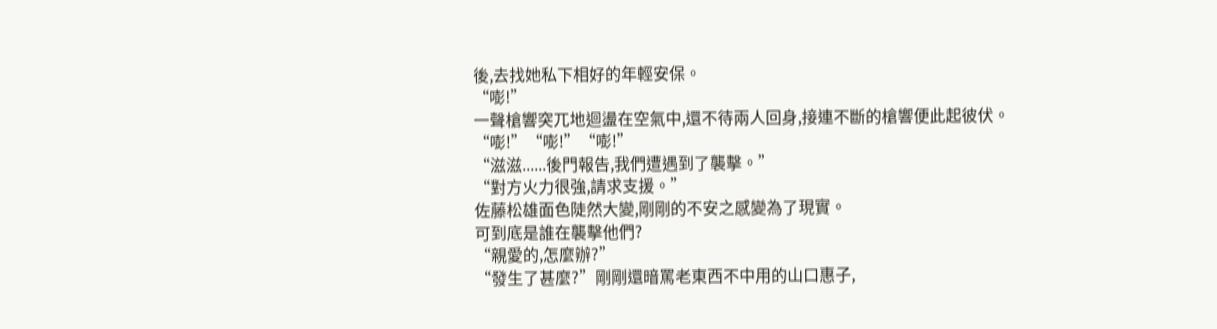後,去找她私下相好的年輕安保。
“嘭!”
一聲槍響突兀地迴盪在空氣中,還不待兩人回身,接連不斷的槍響便此起彼伏。
“嘭!”“嘭!”“嘭!”
“滋滋......後門報告,我們遭遇到了襲擊。”
“對方火力很強,請求支援。”
佐藤松雄面色陡然大變,剛剛的不安之感變為了現實。
可到底是誰在襲擊他們?
“親愛的,怎麼辦?”
“發生了甚麼?”剛剛還暗罵老東西不中用的山口惠子,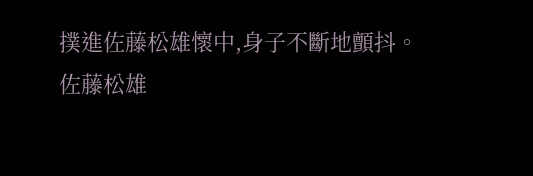撲進佐藤松雄懷中,身子不斷地顫抖。
佐藤松雄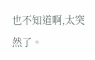也不知道啊,太突然了。